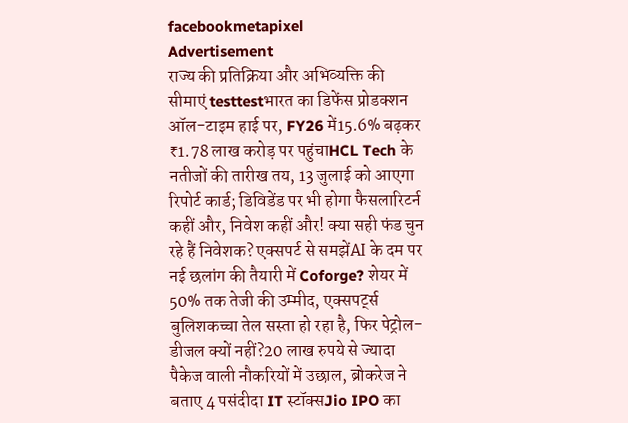facebookmetapixel
Advertisement
राज्य की प्रतिक्रिया और अभिव्यक्ति की सीमाएं testtestभारत का डिफेंस प्रोडक्शन ऑल-टाइम हाई पर, FY26 में15.6% बढ़कर ₹1.78 लाख करोड़ पर पहुंचाHCL Tech के नतीजों की तारीख तय, 13 जुलाई को आएगा रिपोर्ट कार्ड; डिविडेंड पर भी होगा फैसलारिटर्न कहीं और, निवेश कहीं और! क्या सही फंड चुन रहे हैं निवेशक? एक्सपर्ट से समझेंAI के दम पर नई छलांग की तैयारी में Coforge? शेयर में 50% तक तेजी की उम्मीद, एक्सपर्ट्स बुलिशकच्चा तेल सस्ता हो रहा है, फिर पेट्रोल-डीजल क्यों नहीं?20 लाख रुपये से ज्यादा पैकेज वाली नौकरियों में उछाल, ब्रोकरेज ने बताए 4 पसंदीदा IT स्टॉक्सJio IPO का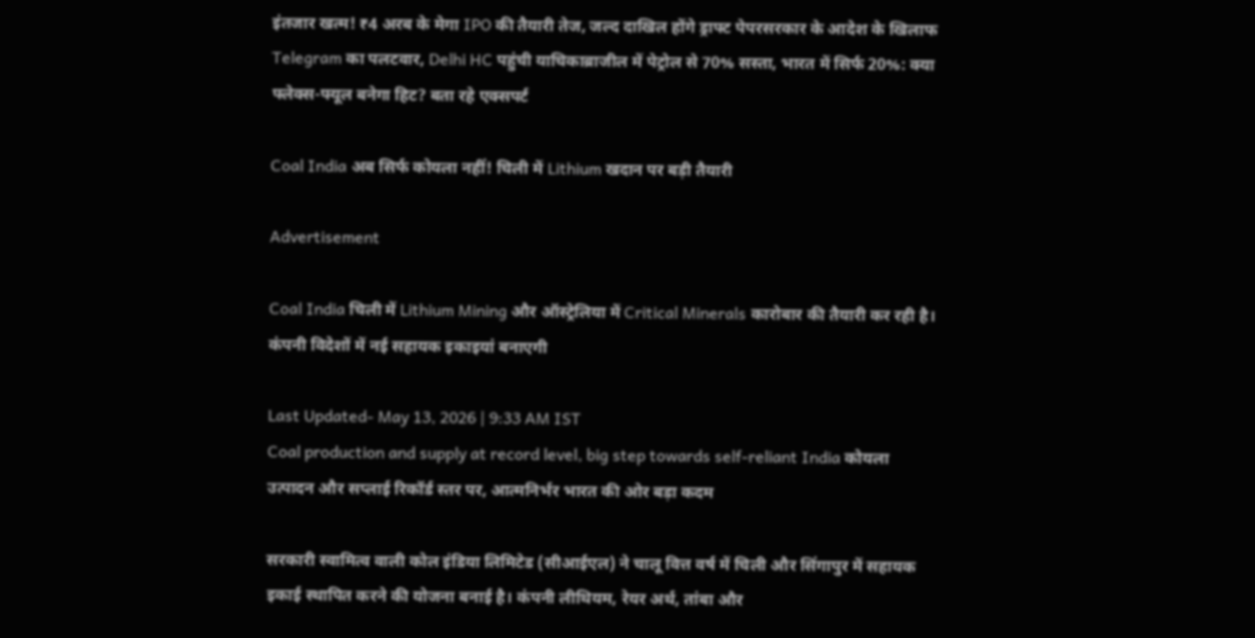इंतजार खत्म! ₹4 अरब के मेगा IPO की तैयारी तेज, जल्द दाखिल होंगे ड्राफ्ट पेपरसरकार के आदेश के खिलाफ Telegram का पलटवार, Delhi HC पहुंची याचिकाब्राजील में पेट्रोल से 70% सस्ता, भारत में सिर्फ 20%: क्या फ्लेक्स-फ्यूल बनेगा हिट? बता रहे एक्सपर्ट

Coal India अब सिर्फ कोयला नहीं! चिली में Lithium खदान पर बड़ी तैयारी

Advertisement

Coal India चिली में Lithium Mining और ऑस्ट्रेलिया में Critical Minerals कारोबार की तैयारी कर रही है। कंपनी विदेशों में नई सहायक इकाइयां बनाएगी

Last Updated- May 13, 2026 | 9:33 AM IST
Coal production and supply at record level, big step towards self-reliant India कोयला उत्पादन और सप्लाई रिकॉर्ड स्तर पर, आत्मनिर्भर भारत की ओर बड़ा कदम

सरकारी स्वामित्व वाली कोल इंडिया लिमिटेड (सीआईएल) ने चालू वित्त वर्ष में चिली और सिंगापुर में सहायक इकाई स्थापित करने की योजना बनाई है। कंपनी लीथियम, रेयर अर्थ, तांबा और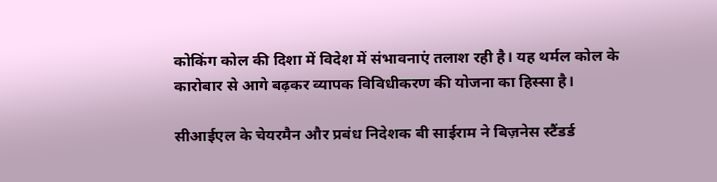कोकिंग कोल की दिशा में विदेश में संभावनाएं तलाश रही है। यह थर्मल कोल के कारोबार से आगे बढ़कर व्यापक विविधीकरण की योजना का हिस्सा है।

सीआईएल के चेयरमैन और प्रबंध निदेशक बी साईराम ने बिज़नेस स्टैंडर्ड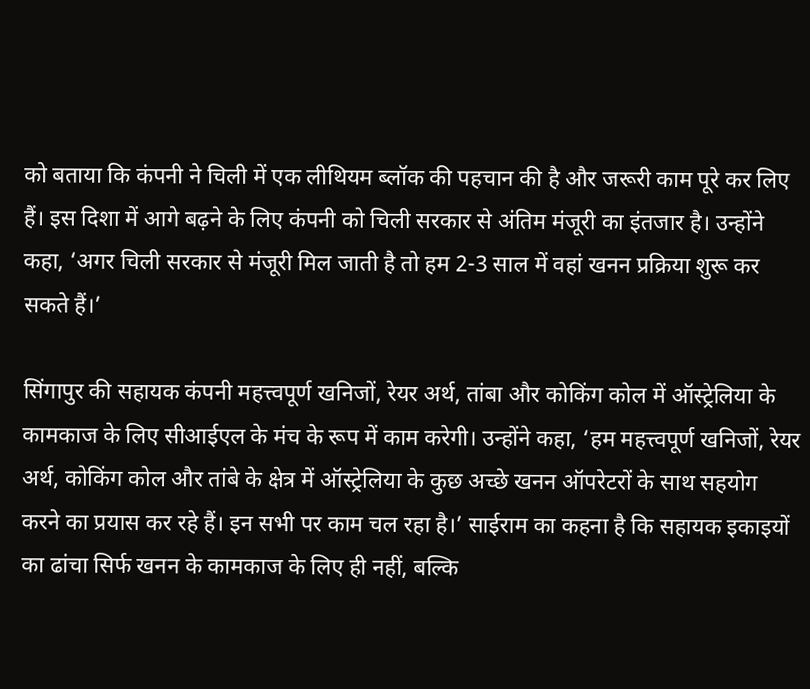को बताया कि कंपनी ने चिली में एक लीथियम ब्लॉक की पहचान की है और जरूरी काम पूरे कर लिए हैं। इस दिशा में आगे बढ़ने के लिए कंपनी को चिली सरकार से अंतिम मंजूरी का इंतजार है। उन्होंने कहा, ‘अगर चिली सरकार से मंजूरी मिल जाती है तो हम 2-3 साल में वहां खनन प्रक्रिया शुरू कर सकते हैं।’

सिंगापुर की सहायक कंपनी महत्त्वपूर्ण खनिजों, रेयर अर्थ, तांबा और कोकिंग कोल में ऑस्ट्रेलिया के कामकाज के लिए सीआईएल के मंच के रूप में काम करेगी। उन्होंने कहा, ‘हम महत्त्वपूर्ण खनिजों, रेयर अर्थ, कोकिंग कोल और तांबे के क्षेत्र में ऑस्ट्रेलिया के कुछ अच्छे खनन ऑपरेटरों के साथ सहयोग करने का प्रयास कर रहे हैं। इन सभी पर काम चल रहा है।’ साईराम का कहना है कि सहायक इकाइयों का ढांचा सिर्फ खनन के कामकाज के लिए ही नहीं, बल्कि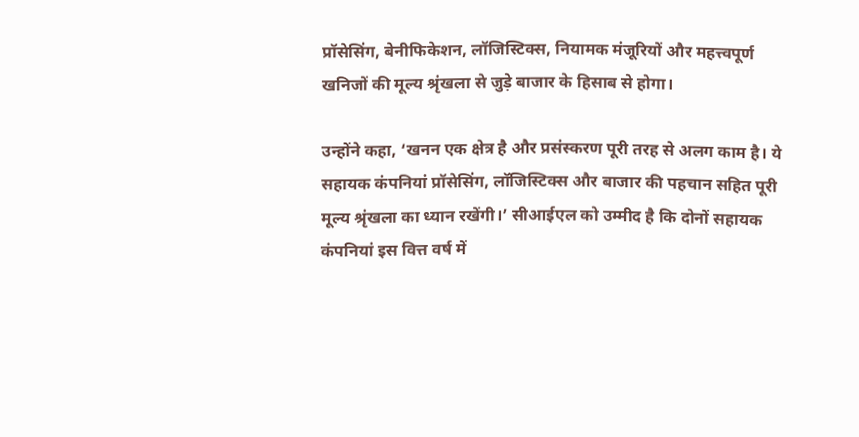प्रॉसेसिंग, बेनीफिकेशन, लॉजिस्टिक्स, नियामक मंजूरियों और महत्त्वपूर्ण खनिजों की मूल्य श्रृंखला से जुड़े बाजार के हिसाब से होगा।

उन्होंने कहा, ‘खनन एक क्षेत्र है और प्रसंस्करण पूरी तरह से अलग काम है। ये सहायक कंपनियां प्रॉसेसिंग, लॉजिस्टिक्स और बाजार की पहचान सहित पूरी मूल्य श्रृंखला का ध्यान रखेंगी।’ सीआईएल को उम्मीद है कि दोनों सहायक कंपनियां इस वित्त वर्ष में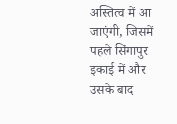अस्तित्व में आ जाएंगी, जिसमें पहले सिंगापुर इकाई में और उसके बाद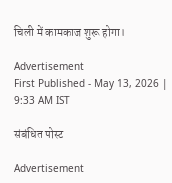चिली में कामकाज शुरू होगा।

Advertisement
First Published - May 13, 2026 | 9:33 AM IST

संबंधित पोस्ट

Advertisement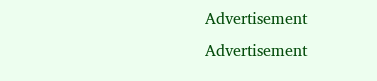Advertisement
Advertisement